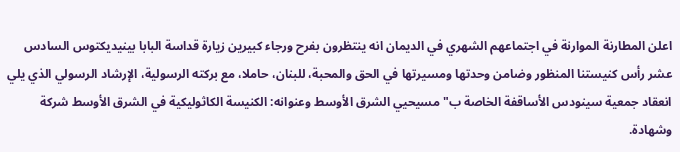اعلن المطارنة الموارنة في اجتماعهم الشهري في الديمان انه ينتظرون بفرح ورجاء كبيرين زيارة قداسة البابا بينيديكتوس السادس عشر رأس كنيستنا المنظور وضامن وحدتها ومسيرتها في الحق والمحبة، للبنان، حاملا، مع بركته الرسولية، الإرشاد الرسولي الذي يلي انعقاد جمعية سينودس الأساقفة الخاصة ب"مسيحيي الشرق الأوسط وعنوانه: الكنيسة الكاثوليكية في الشرق الأوسط شركة وشهادة.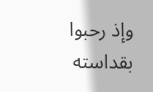وإذ رحبوا بقداسته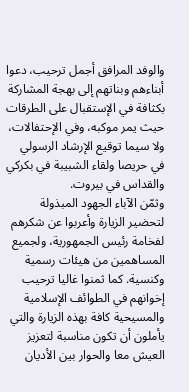والوفد المرافق أجمل ترحيب، دعوا أبناءهم وبناتهم إلى بهجة المشاركة بكثافة في الإستقبال على الطرقات حيث يمر موكبه، وفي الإحتفالات، ولا سيما توقيع الإرشاد الرسولي في حريصا ولقاء الشبيبة في بكركي والقداس في بيروت.
وثمّن الآباء الجهود المبذولة لتحضير الزيارة وأعربوا عن شكرهم لفخامة رئيس الجمهورية، ولجميع المساهمين من هيئات رسمية وكنسية. كما ثمنوا غاليا ترحيب إخوانهم في الطوائف الإسلامية والمسيحية كافة بهذه الزيارة والتي يأملون أن تكون مناسبة لتعزيز العيش معا والحوار بين الأديان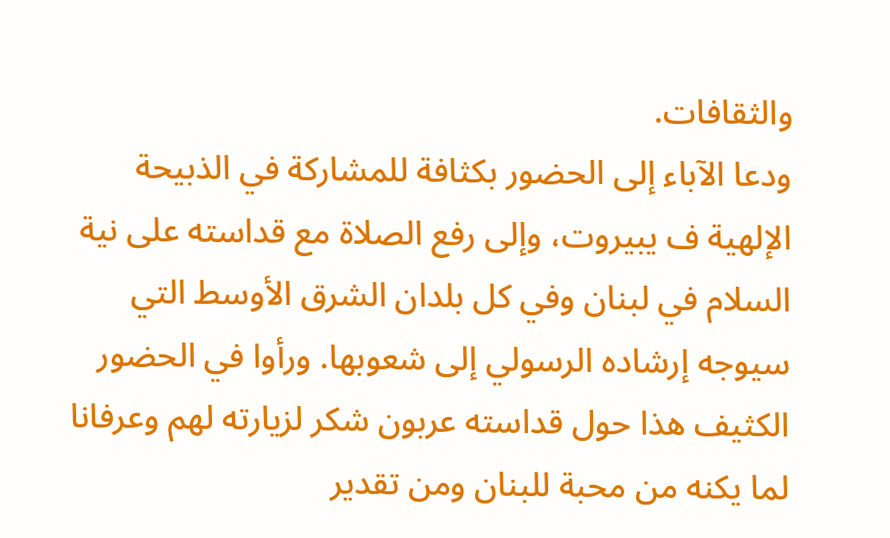والثقافات.
ودعا الآباء إلى الحضور بكثافة للمشاركة في الذبيحة الإلهية ف يبيروت، وإلى رفع الصلاة مع قداسته على نية السلام في لبنان وفي كل بلدان الشرق الأوسط التي سيوجه إرشاده الرسولي إلى شعوبها. ورأوا في الحضور الكثيف هذا حول قداسته عربون شكر لزيارته لهم وعرفانا لما يكنه من محبة للبنان ومن تقدير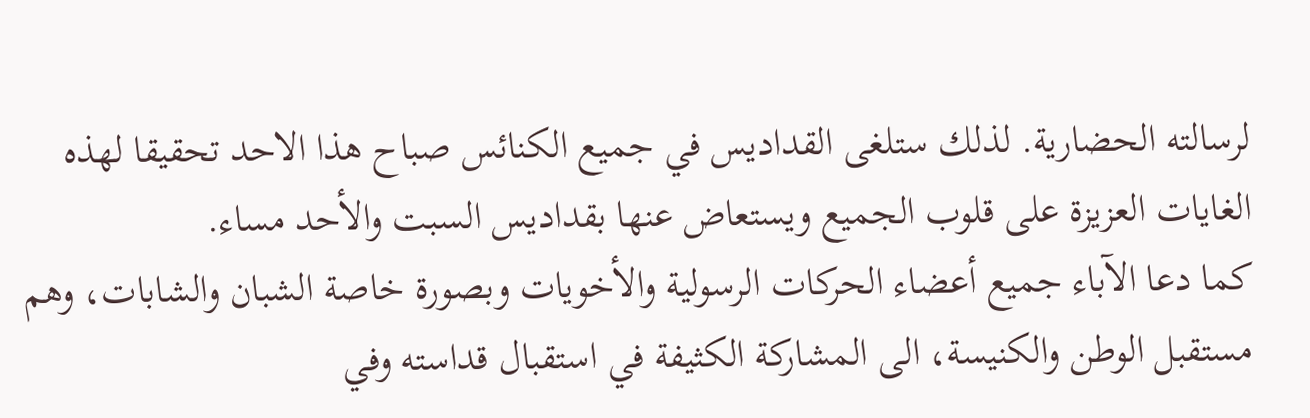لرسالته الحضارية. لذلك ستلغى القداديس في جميع الكنائس صباح هذا الاحد تحقيقا لهذه الغايات العزيزة على قلوب الجميع ويستعاض عنها بقداديس السبت والأحد مساء.
كما دعا الآباء جميع أعضاء الحركات الرسولية والأخويات وبصورة خاصة الشبان والشابات، وهم مستقبل الوطن والكنيسة، الى المشاركة الكثيفة في استقبال قداسته وفي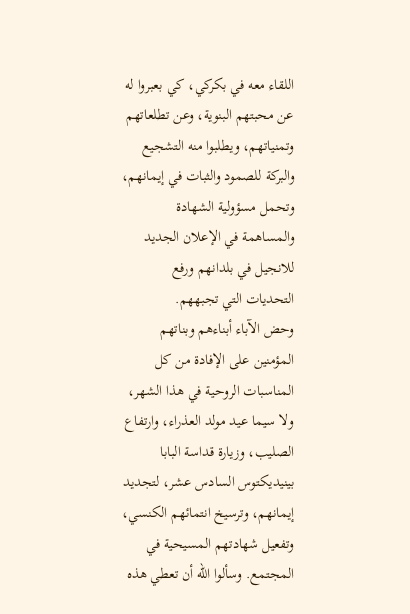اللقاء معه في بكركي، كي بعبروا له عن محبتهم البنوية، وعن تطلعاتهم وتمنياتهم، ويطلبوا منه التشجيع والبركة للصمود والثبات في إيمانهم، وتحمل مسؤولية الشهادة والمساهمة في الإعلان الجديد للانجيل في بلدانهم ورفع التحديات التي تجبههم.
وحض الآباء أبناءهم وبناتهم المؤمنين على الإفادة من كل المناسبات الروحية في هذا الشهر، ولا سيما عيد مولد العذراء، وارتفاع الصليب، وزيارة قداسة البابا بينيديكتوس السادس عشر، لتجديد إيمانهم، وترسيخ انتمائهم الكنسي، وتفعيل شهادتهم المسيحية في المجتمع. وسألوا الله أن تعطي هذه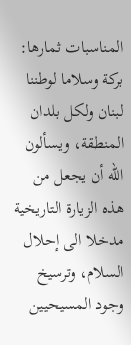المناسبات ثمارها: بركة وسلاما لوطننا لبنان ولكل بلدان المنطقة، ويسألون الله أن يجعل من هذه الزيارة التاريخية مدخلا الى إحلال السلام، وترسيخ وجود المسيحيين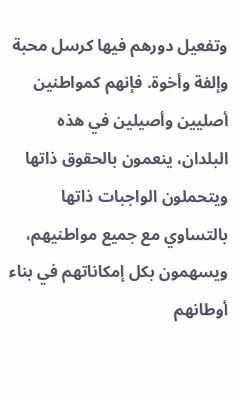وتفعيل دورهم فيها كرسل محبة وإلفة وأخوة. فإنهم كمواطنين أصليين وأصيلين في هذه البلدان، ينعمون بالحقوق ذاتها ويتحملون الواجبات ذاتها بالتساوي مع جميع مواطنيهم، ويسهمون بكل إمكاناتهم في بناء أوطانهم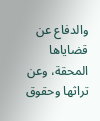والدفاع عن قضاياها المحقة، وعن تراثها وحقوق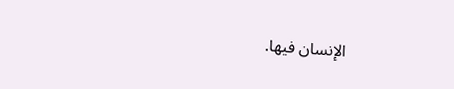الإنسان فيها.